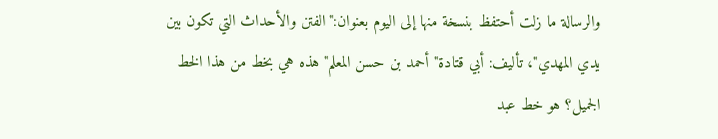والرسالة ما زلت أحتفظ بنسخة منها إلى اليوم بعنوان:"الفتن والأحداث التي تكون بين يدي المهدي"، تأليف: أبي قتادة"أحمد بن حسن المعلم"هذه هي بخط من هذا الخط الجميل؟ هو خط عبد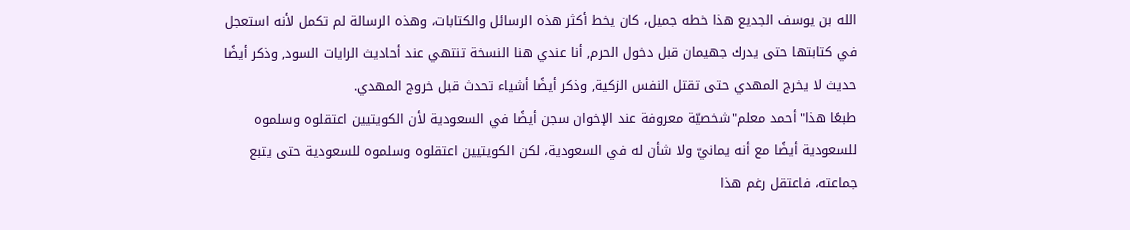الله بن يوسف الجديع هذا خطه جميل، كان يخط أكثر هذه الرسائل والكتابات، وهذه الرسالة لم تكمل لأنه استعجل في كتابتها حتى يدرك جهيمان قبل دخول الحرم, أنا عندي هنا النسخة تنتهي عند أحاديث الرايات السود, وذكر أيضًا حديث لا يخرج المهدي حتى تقتل النفس الزكية, وذكر أيضًا أشياء تحدث قبل خروج المهدي.
طبعًا هذا"أحمد معلم"شخصيّة معروفة عند الإخوان سجن أيضًا في السعودية لأن الكويتيين اعتقلوه وسلموه للسعودية أيضًا مع أنه يمانيّ ولا شأن له في السعودية، لكن الكويتيين اعتقلوه وسلموه للسعودية حتى يتبع جماعته، فاعتقل رغم هذا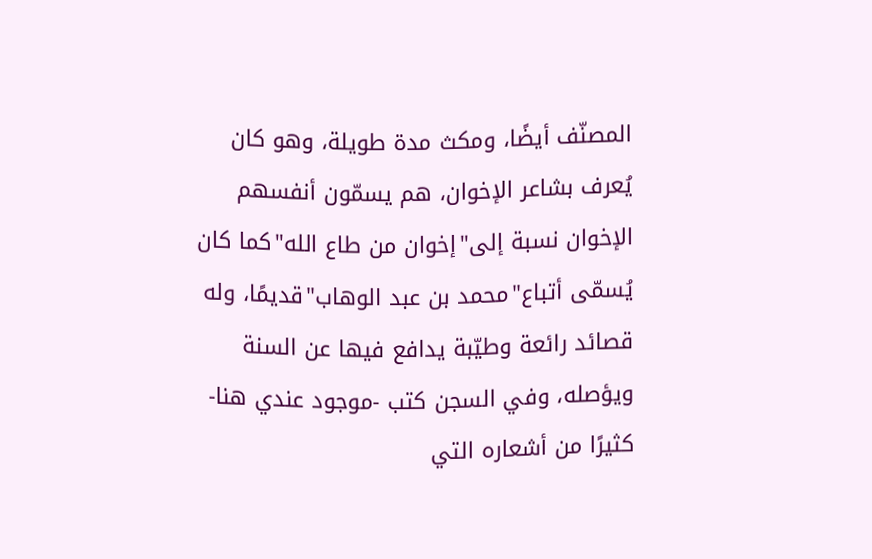المصنّف أيضًا، ومكث مدة طويلة، وهو كان يُعرف بشاعر الإخوان، هم يسمّون أنفسهم الإخوان نسبة إلى"إخوان من طاع الله"كما كان يُسمّى أتباع"محمد بن عبد الوهاب"قديمًا، وله قصائد رائعة وطيّبة يدافع فيها عن السنة ويؤصله، وفي السجن كتب -موجود عندي هنا- كثيرًا من أشعاره التي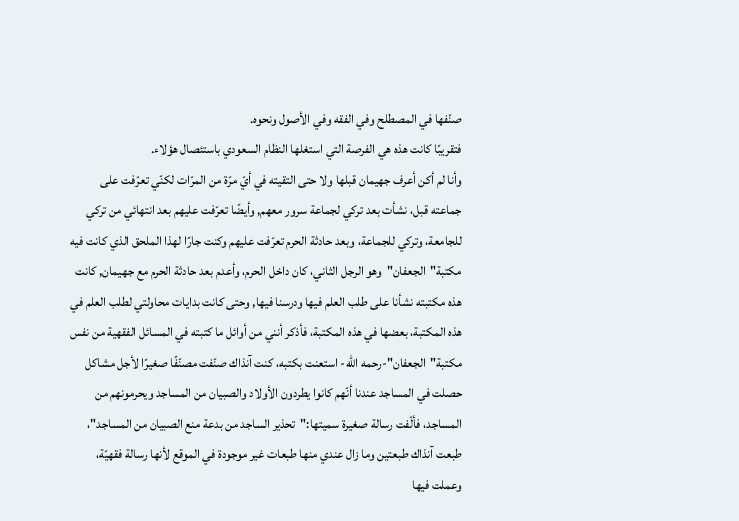صنّفها في المصطلح وفي الفقه وفي الأصول ونحوه.
فتقريبًا كانت هذه هي الفرصة التي استغلها النظام السعودي باستئصال هؤلاء.
وأنا لم أكن أعرف جهيمان قبلها ولا حتى التقيته في أيّ مرّة من المرّات لكنّي تعرّفت على جماعته قبل، نشأت بعد تركي لجماعة سرور معهم, وأيضًا تعرّفت عليهم بعد انتهائي من تركي للجامعة، وتركي للجماعة، وبعد حادثة الحرم تعرّفت عليهم وكنت جارًا لهذا الملحق الذي كانت فيه مكتبة"الجعفان"وهو الرجل الثاني، كان داخل الحرم، وأعدم بعد حادثة الحرم مع جهيمان, كانت هذه مكتبته نشأنا على طلب العلم فيها ودرسنا فيها, وحتى كانت بدايات محاولتي لطلب العلم في هذه المكتبة، بعضها في هذه المكتبة، فأذكر أنني من أوائل ما كتبته في المسائل الفقهية من نفس مكتبة"الجعفان"-رحمه الله- استعنت بكتبه، كنت آنذاك صنّفت مصنّفًا صغيرًا لأجل مشاكل حصلت في المساجد عندنا أنّهم كانوا يطردون الأولاد والصبيان من المساجد ويحرمونهم من المساجد، فألّفت رسالة صغيرة سميتها:"تحذير الساجد من بدعة منع الصبيان من المساجد"، طبعت آنذاك طبعتين وما زال عندي منها طبعات غير موجودة في الموقع لأنها رسالة فقهيّة، وعملت فيها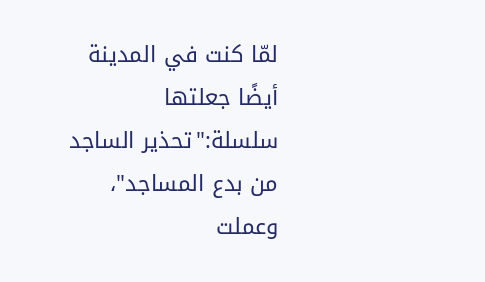لمّا كنت في المدينة أيضًا جعلتها سلسلة:"تحذير الساجد من بدع المساجد"، وعملت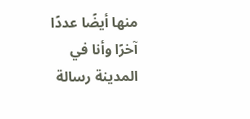منها أيضًا عددًا آخرًا وأنا في المدينة رسالة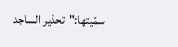سمّيتها:"تحذير الساجد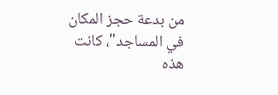من بدعة حجز المكان في المساجد"، كانت هذه